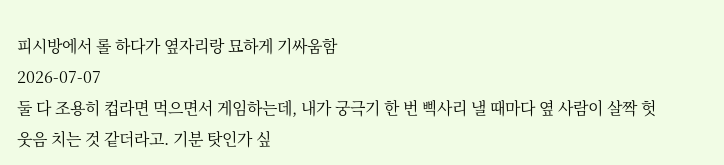피시방에서 롤 하다가 옆자리랑 묘하게 기싸움함
2026-07-07
둘 다 조용히 컵라면 먹으면서 게임하는데, 내가 궁극기 한 번 삑사리 낼 때마다 옆 사람이 살짝 헛웃음 치는 것 같더라고. 기분 탓인가 싶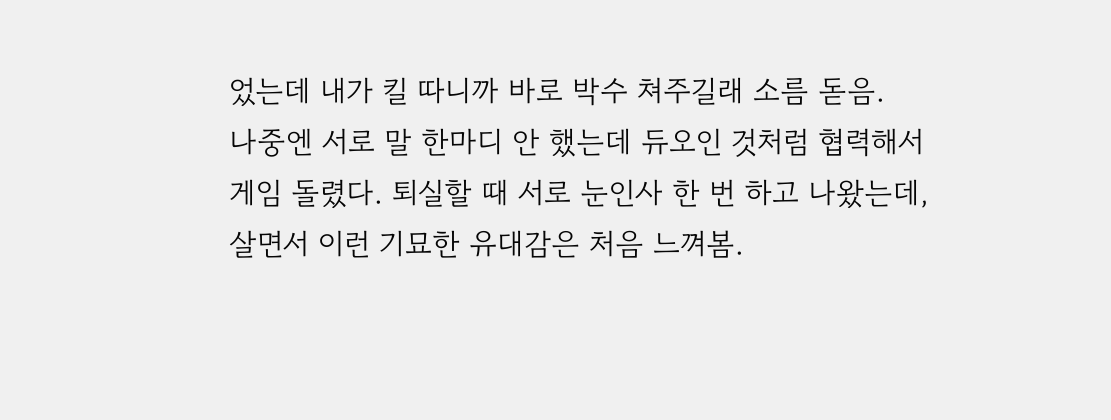었는데 내가 킬 따니까 바로 박수 쳐주길래 소름 돋음.
나중엔 서로 말 한마디 안 했는데 듀오인 것처럼 협력해서 게임 돌렸다. 퇴실할 때 서로 눈인사 한 번 하고 나왔는데, 살면서 이런 기묘한 유대감은 처음 느껴봄.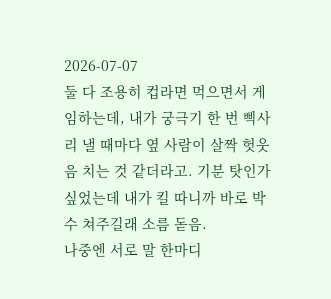2026-07-07
둘 다 조용히 컵라면 먹으면서 게임하는데, 내가 궁극기 한 번 삑사리 낼 때마다 옆 사람이 살짝 헛웃음 치는 것 같더라고. 기분 탓인가 싶었는데 내가 킬 따니까 바로 박수 쳐주길래 소름 돋음.
나중엔 서로 말 한마디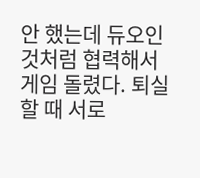안 했는데 듀오인 것처럼 협력해서 게임 돌렸다. 퇴실할 때 서로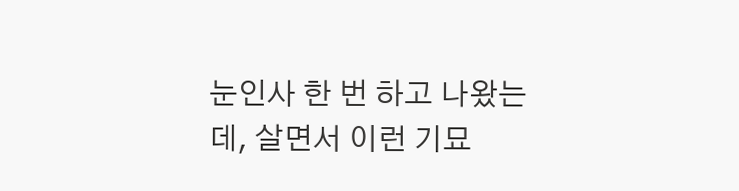눈인사 한 번 하고 나왔는데, 살면서 이런 기묘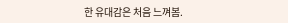한 유대감은 처음 느껴봄.